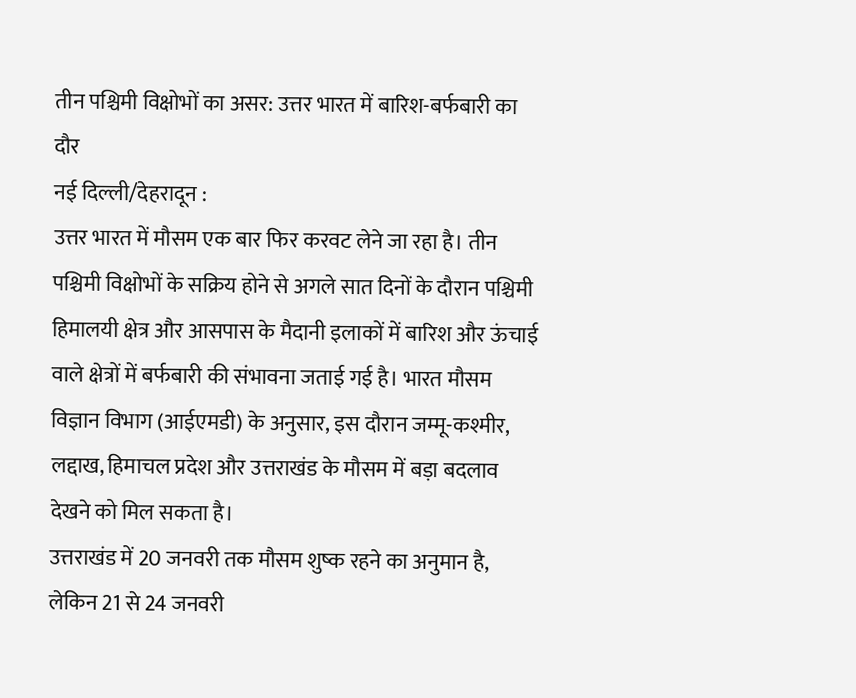तीन पश्चिमी विक्षोभों का असर: उत्तर भारत में बारिश-बर्फबारी का दौर
नई दिल्ली/देहरादून :
उत्तर भारत में मौसम एक बार फिर करवट लेने जा रहा है। तीन पश्चिमी विक्षोभों के सक्रिय होने से अगले सात दिनों के दौरान पश्चिमी हिमालयी क्षेत्र और आसपास के मैदानी इलाकों में बारिश और ऊंचाई वाले क्षेत्रों में बर्फबारी की संभावना जताई गई है। भारत मौसम विज्ञान विभाग (आईएमडी) के अनुसार, इस दौरान जम्मू-कश्मीर, लद्दाख, हिमाचल प्रदेश और उत्तराखंड के मौसम में बड़ा बदलाव देखने को मिल सकता है।
उत्तराखंड में 20 जनवरी तक मौसम शुष्क रहने का अनुमान है, लेकिन 21 से 24 जनवरी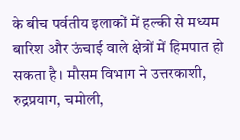के बीच पर्वतीय इलाकों में हल्की से मध्यम बारिश और ऊंचाई वाले क्षेत्रों में हिमपात हो सकता है। मौसम विभाग ने उत्तरकाशी, रुद्रप्रयाग, चमोली,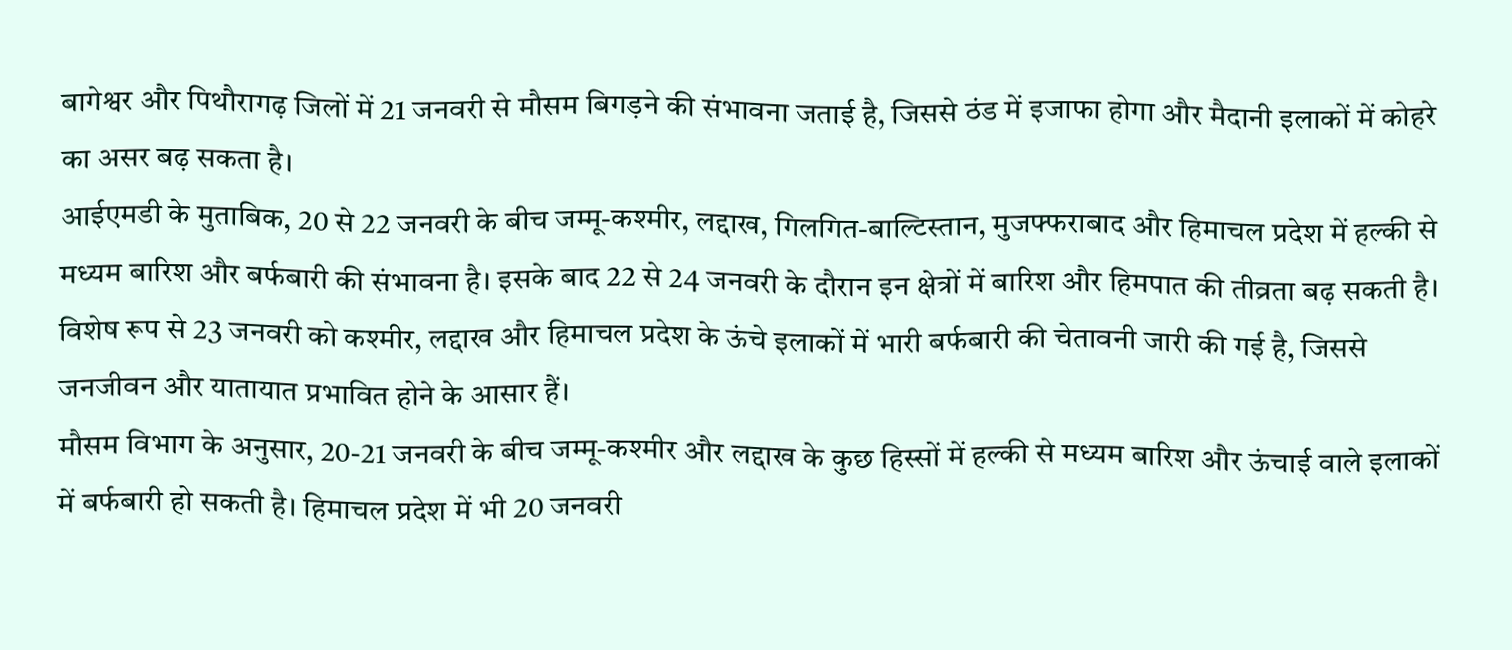बागेश्वर और पिथौरागढ़ जिलों में 21 जनवरी से मौसम बिगड़ने की संभावना जताई है, जिससे ठंड में इजाफा होगा और मैदानी इलाकों में कोहरे का असर बढ़ सकता है।
आईएमडी के मुताबिक, 20 से 22 जनवरी के बीच जम्मू-कश्मीर, लद्दाख, गिलगित-बाल्टिस्तान, मुजफ्फराबाद और हिमाचल प्रदेश में हल्की से मध्यम बारिश और बर्फबारी की संभावना है। इसके बाद 22 से 24 जनवरी के दौरान इन क्षेत्रों में बारिश और हिमपात की तीव्रता बढ़ सकती है। विशेष रूप से 23 जनवरी को कश्मीर, लद्दाख और हिमाचल प्रदेश के ऊंचे इलाकों में भारी बर्फबारी की चेतावनी जारी की गई है, जिससे जनजीवन और यातायात प्रभावित होने के आसार हैं।
मौसम विभाग के अनुसार, 20-21 जनवरी के बीच जम्मू-कश्मीर और लद्दाख के कुछ हिस्सों में हल्की से मध्यम बारिश और ऊंचाई वाले इलाकों में बर्फबारी हो सकती है। हिमाचल प्रदेश में भी 20 जनवरी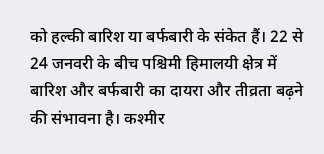को हल्की बारिश या बर्फबारी के संकेत हैं। 22 से 24 जनवरी के बीच पश्चिमी हिमालयी क्षेत्र में बारिश और बर्फबारी का दायरा और तीव्रता बढ़ने की संभावना है। कश्मीर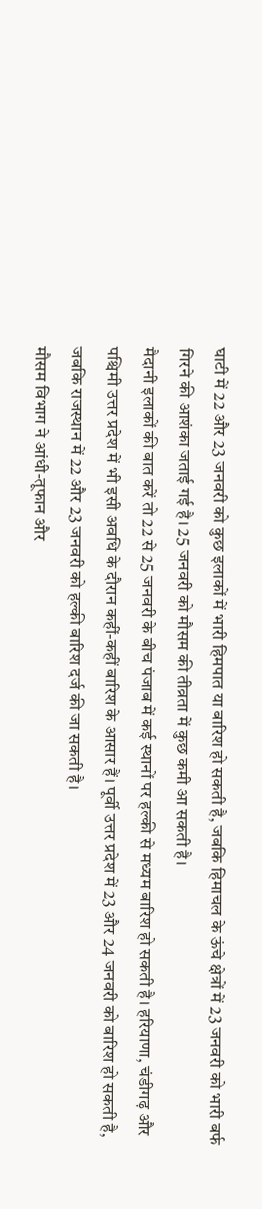घाटी में 22 और 23 जनवरी को कुछ इलाकों में भारी हिमपात या बारिश हो सकती है, जबकि हिमाचल के ऊंचे क्षेत्रों में 23 जनवरी को भारी बर्फ गिरने की आशंका जताई गई है। 25 जनवरी को मौसम की तीव्रता में कुछ कमी आ सकती है।
मैदानी इलाकों की बात करें तो 22 से 25 जनवरी के बीच पंजाब में कई स्थानों पर हल्की से मध्यम बारिश हो सकती है। हरियाणा, चंडीगढ़ और पश्चिमी उत्तर प्रदेश में भी इसी अवधि के दौरान कहीं-कहीं बारिश के आसार हैं। पूर्वी उत्तर प्रदेश में 23 और 24 जनवरी को बारिश हो सकती है, जबकि राजस्थान में 22 और 23 जनवरी को हल्की बारिश दर्ज की जा सकती है।
मौसम विभाग ने आंधी-तूफान और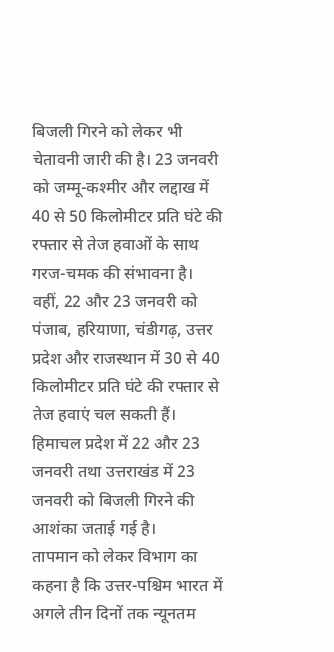बिजली गिरने को लेकर भी चेतावनी जारी की है। 23 जनवरी को जम्मू-कश्मीर और लद्दाख में 40 से 50 किलोमीटर प्रति घंटे की रफ्तार से तेज हवाओं के साथ गरज-चमक की संभावना है। वहीं, 22 और 23 जनवरी को पंजाब, हरियाणा, चंडीगढ़, उत्तर प्रदेश और राजस्थान में 30 से 40 किलोमीटर प्रति घंटे की रफ्तार से तेज हवाएं चल सकती हैं। हिमाचल प्रदेश में 22 और 23 जनवरी तथा उत्तराखंड में 23 जनवरी को बिजली गिरने की आशंका जताई गई है।
तापमान को लेकर विभाग का कहना है कि उत्तर-पश्चिम भारत में अगले तीन दिनों तक न्यूनतम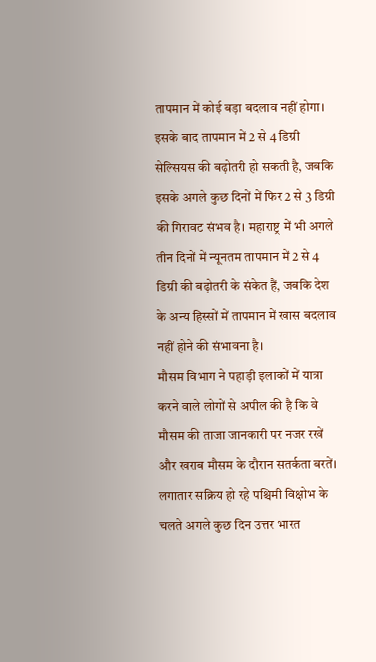तापमान में कोई बड़ा बदलाव नहीं होगा। इसके बाद तापमान में 2 से 4 डिग्री सेल्सियस की बढ़ोतरी हो सकती है, जबकि इसके अगले कुछ दिनों में फिर 2 से 3 डिग्री की गिरावट संभव है। महाराष्ट्र में भी अगले तीन दिनों में न्यूनतम तापमान में 2 से 4 डिग्री की बढ़ोतरी के संकेत हैं, जबकि देश के अन्य हिस्सों में तापमान में खास बदलाव नहीं होने की संभावना है।
मौसम विभाग ने पहाड़ी इलाकों में यात्रा करने वाले लोगों से अपील की है कि वे मौसम की ताजा जानकारी पर नजर रखें और खराब मौसम के दौरान सतर्कता बरतें। लगातार सक्रिय हो रहे पश्चिमी विक्षोभ के चलते अगले कुछ दिन उत्तर भारत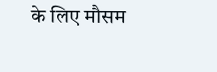के लिए मौसम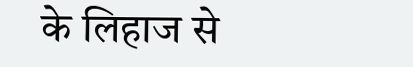के लिहाज से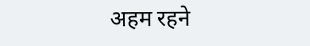अहम रहने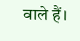वाले हैं।